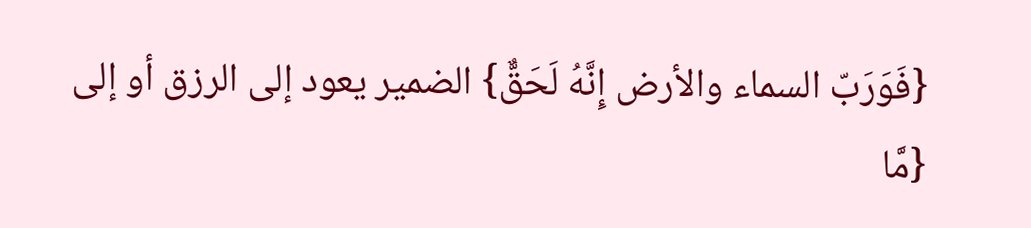{فَوَرَبّ السماء والأرض إِنَّهُ لَحَقٌّ} الضمير يعود إلى الرزق أو إلى {مَّا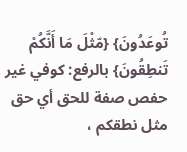تُوعَدُونَ} {مّثْلَ مَا أَنَّكُمْ تَنطِقُونَ} بالرفع: كوفي غير حفص صفة للحق أي حق مثل نطقكم ،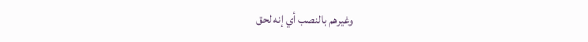وغيرهم بالنصب أي إنه لحق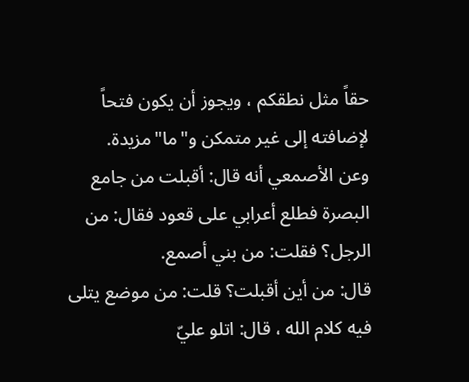حقاً مثل نطقكم ، ويجوز أن يكون فتحاً لإضافته إلى غير متمكن و"ما"مزيدة.
وعن الأصمعي أنه قال: أقبلت من جامع البصرة فطلع أعرابي على قعود فقال: من الرجل؟ فقلت: من بني أصمع.
قال: من أين أقبلت؟ قلت: من موضع يتلى فيه كلام الله ، قال: اتلو عليّ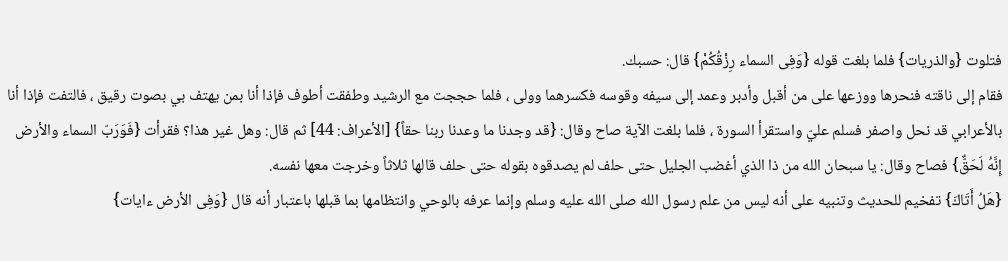فتلوت {والذريات} فلما بلغت قوله {وَفِى السماء رِزْقُكُمْ} قال: حسبك.
فقام إلى ناقته فنحرها ووزعها على من أقبل وأدبر وعمد إلى سيفه وقوسه فكسرهما وولى ، فلما حججت مع الرشيد وطفقت أطوف فإذا أنا بمن يهتف بي بصوت رقيق ، فالتفت فإذا أنا بالأعرابي قد نحل واصفر فسلم عليّ واستقرأ السورة ، فلما بلغت الآية صاح وقال: {قد وجدنا ما وعدنا ربنا حقاً} [الأعراف: 44] ثم قال: وهل غير هذا؟ فقرأت {فَوَرَبّ السماء والأرض إِنَّهُ لَحَقٌّ} فصاح وقال: يا سبحان الله من ذا الذي أغضب الجليل حتى حلف لم يصدقوه بقوله حتى حلف قالها ثلاثاً وخرجت معها نفسه.
{هَلُ أَتَاكَ} تفخيم للحديث وتنبيه على أنه ليس من علم رسول الله صلى الله عليه وسلم وإنما عرفه بالوحي وانتظامها بما قبلها باعتبار أنه قال {وَفِى الأرض ءايات}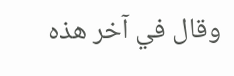وقال في آخر هذه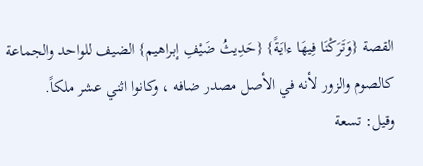القصة {وَتَرَكْنَا فِيهَا ءايَةً} {حَدِيثُ ضَيْفِ إبراهيم} الضيف للواحد والجماعة كالصوم والزور لأنه في الأصل مصدر ضافه ، وكانوا اثني عشر ملكاً.
وقيل: تسعة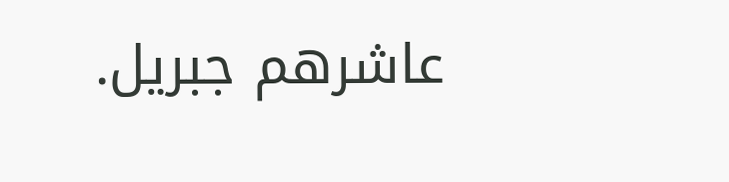عاشرهم جبريل.